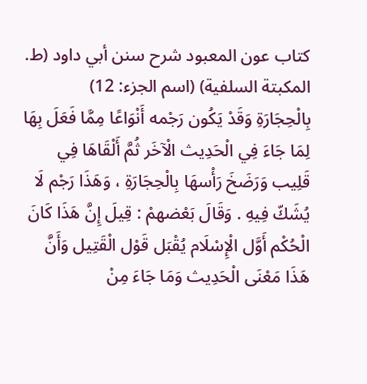كتاب عون المعبود شرح سنن أبي داود (ط. المكبتة السلفية) (اسم الجزء: 12)
بِالْحِجَارَةِ وَقَدْ يَكُون رَجْمه أَنْوَاعًا مِمَّا فَعَلَ بِهَا لِمَا جَاءَ فِي الْحَدِيث الْآخَر ثُمَّ أَلْقَاهَا فِي قَلِيب وَرَضَخَ رَأْسهَا بِالْحِجَارَةِ ، وَهَذَا رَجْم لَا يُشَكّ فِيهِ . وَقَالَ بَعْضهمْ : قِيلَ إِنَّ هَذَا كَانَ الْحُكْم أَوَّل الْإِسْلَام يُقْبَل قَوْل الْقَتِيل وَأَنَّ هَذَا مَعْنَى الْحَدِيث وَمَا جَاءَ مِنْ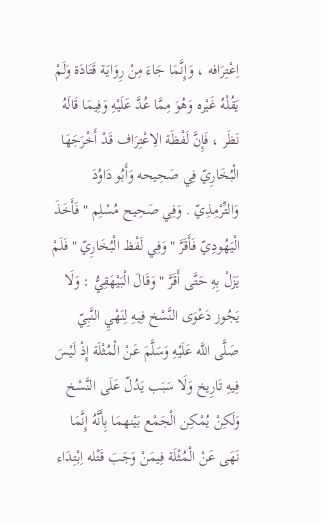اِعْتِرَافه ، وَإِنَّمَا جَاءَ مِنْ رِوَايَة قَتَادَة وَلَمْ يَقُلْهُ غَيْره وَهُوَ مِمَّا عُدَّ عَلَيْهِ وَفِيمَا قَالَهُ نَظَر ، فَإِنَّ لَفْظَة الِاعْتِرَاف قَدْ أَخْرَجَهَا الْبُخَارِيّ فِي صَحِيحه وَأَبُو دَاوُدَ وَالتِّرْمِذِيّ . وَفِي صَحِيح مُسْلِم " فَأَخَذَ الْيَهُودِيّ فَأَقَرَّ " وَفِي لَفْظ الْبُخَارِيّ " فَلَمْ يَزَلْ بِهِ حَتَّى أَقَرَّ " وَقَالَ الْبَيْهَقِيُّ : وَلَا يَجُوز دَعْوَى النَّسْخ فِيهِ لِنَهْيِ النَّبِيّ صَلَّى اللَّه عَلَيْهِ وَسَلَّمَ عَنْ الْمُثْلَة إِذْ لَيْسَ فِيهِ تَارِيخ وَلَا سَبَب يَدُلّ عَلَى النَّسْخ وَلَكِنْ يُمْكِن الْجَمْع بَيْنهمَا بِأَنَّهُ إِنَّمَا نَهَى عَنْ الْمُثْلَة فِيمَنْ وَجَبَ قَتْله اِبْتِدَاء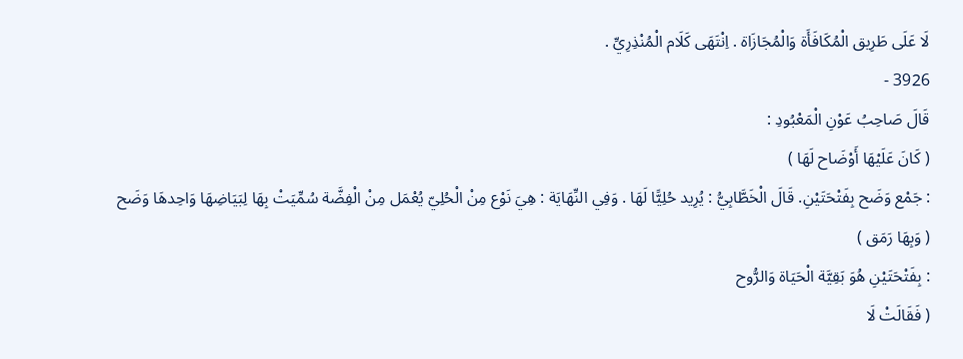لَا عَلَى طَرِيق الْمُكَافَأَة وَالْمُجَازَاة . اِنْتَهَى كَلَام الْمُنْذِرِيِّ .
3926 -
قَالَ صَاحِبُ عَوْنِ الْمَعْبُودِ :
( كَانَ عَلَيْهَا أَوْضَاح لَهَا )
: جَمْع وَضَح بِفَتْحَتَيْنِ. قَالَ الْخَطَّابِيُّ : يُرِيد حُلِيًّا لَهَا . وَفِي النِّهَايَة : هِيَ نَوْع مِنْ الْحُلِيّ يُعْمَل مِنْ الْفِضَّة سُمِّيَتْ بِهَا لِبَيَاضِهَا وَاحِدهَا وَضَح
( وَبِهَا رَمَق )
: بِفَتْحَتَيْنِ هُوَ بَقِيَّة الْحَيَاة وَالرُّوح
( فَقَالَتْ لَا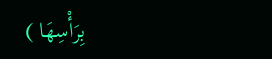بِرَأْسِهَا )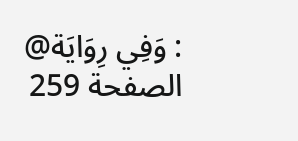: وَفِي رِوَايَة@
الصفحة 259